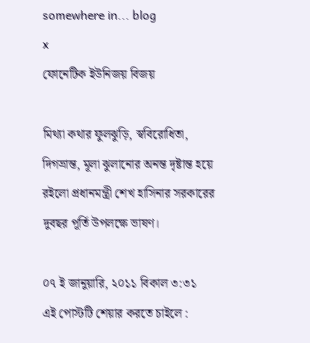somewhere in... blog
x
ফোনেটিক ইউনিজয় বিজয়

মিথ্যা কথার ফুলঝুড়ি, স্ববিরোধিতা, দিগভ্রান্ত, মূলা ঝুলানোর অনন্ত দৃষ্টান্ত হয়ে রইলো প্রধানমন্ত্রী শেখ হাসিনার সরকারের দুবছর পূর্তি উপলক্ষে ভাষণ।

০৭ ই জানুয়ারি, ২০১১ বিকাল ৩:৩১
এই পোস্টটি শেয়ার করতে চাইলে :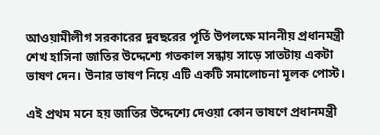আওয়ামীলীগ সরকারের দুবছরের পূর্তি উপলক্ষে মাননীয় প্রধানমন্ত্রী শেখ হাসিনা জাতির উদ্দেশ্যে গতকাল সন্ধায় সাড়ে সাতটায় একটা ভাষণ দেন। উনার ভাষণ নিয়ে এটি একটি সমালোচনা মূলক পোস্ট।

এই প্রথম মনে হয় জাতির উদ্দেশ্যে দেওয়া কোন ভাষণে প্রধানমন্ত্রী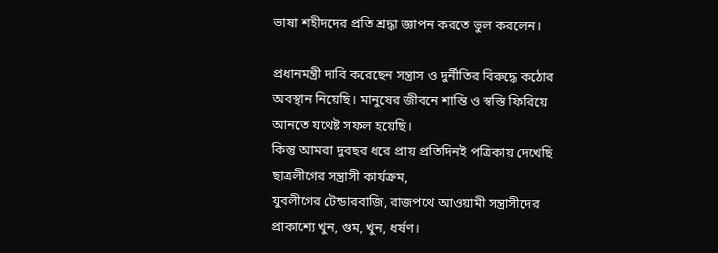ভাষা শহীদদের প্রতি শ্রদ্ধা জ্ঞাপন করতে ভুল করলেন।

প্রধানমন্ত্রী দাবি করেছেন সন্ত্রাস ও দুর্নীতির বিরুদ্ধে কঠোর অবস্থান নিয়েছি। মানুষের জীবনে শান্তি ও স্বস্তি ফিরিয়ে আনতে যথেষ্ট সফল হয়েছি।
কিন্তু আমরা দুবছর ধরে প্রায় প্রতিদিনই পত্রিকায় দেখেছি ছাত্রলীগের সন্ত্রাসী কার্যক্রম,
যুবলীগের টেন্ডারবাজি, রাজপথে আওয়ামী সন্ত্রাসীদের প্রাকাশ্যে খুন, গুম, খুন, ধর্ষণ।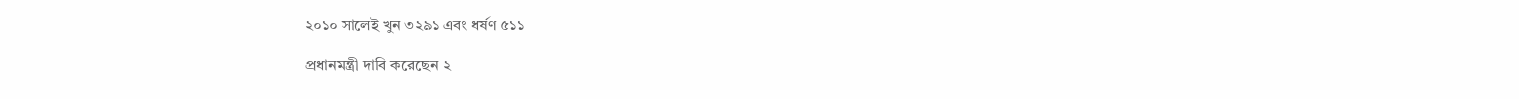২০১০ সালেই খুন ৩২৯১ এবং ধর্ষণ ৫১১

প্রধানমন্ত্রী দাবি করেছেন ২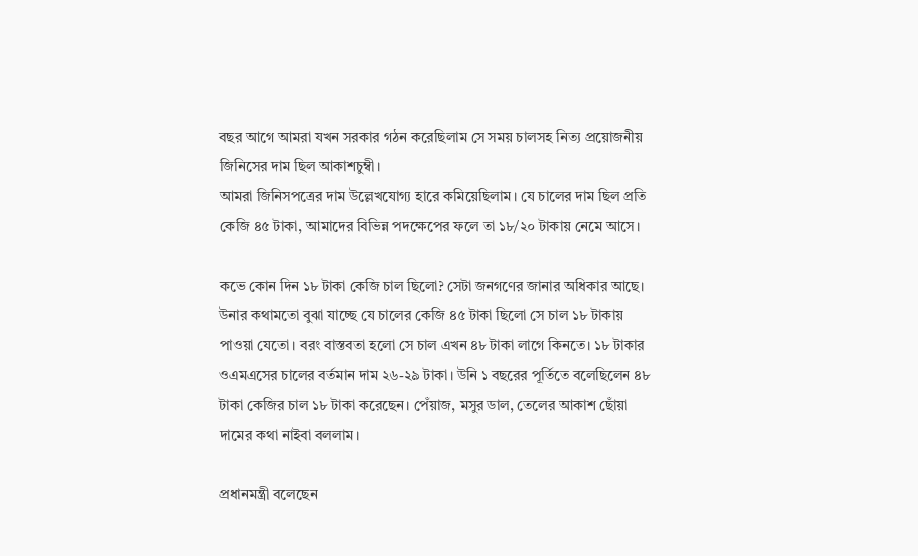বছর আগে আমরা যখন সরকার গঠন করেছিলাম সে সময় চালসহ নিত্য প্রয়োজনীয় জিনিসের দাম ছিল আকাশচুম্বী।
আমরা জিনিসপত্রের দাম উল্লেখযোগ্য হারে কমিয়েছিলাম। যে চালের দাম ছিল প্রতি কেজি ৪৫ টাকা, আমাদের বিভিন্ন পদক্ষেপের ফলে তা ১৮/২০ টাকায় নেমে আসে।

কভে কোন দিন ১৮ টাকা কেজি চাল ছিলো? সেটা জনগণের জানার অধিকার আছে। উনার কথামতো বুঝা যাচ্ছে যে চালের কেজি ৪৫ টাকা ছিলো সে চাল ১৮ টাকায় পাওয়া যেতো। বরং বাস্তবতা হলো সে চাল এখন ৪৮ টাকা লাগে কিনতে। ১৮ টাকার ওএমএসের চালের বর্তমান দাম ২৬-২৯ টাকা। উনি ১ বছরের পূর্তিতে বলেছিলেন ৪৮ টাকা কেজির চাল ১৮ টাকা করেছেন। পেঁয়াজ, মসুর ডাল, তেলের আকাশ ছোঁয়া দামের কথা নাইবা বললাম।

প্রধানমন্ত্রী বলেছেন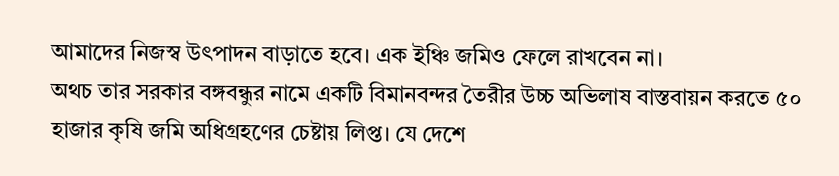আমাদের নিজস্ব উৎপাদন বাড়াতে হবে। এক ইঞ্চি জমিও ফেলে রাখবেন না।
অথচ তার সরকার বঙ্গবন্ধুর নামে একটি বিমানবন্দর তৈরীর উচ্চ অভিলাষ বাস্তবায়ন করতে ৫০ হাজার কৃষি জমি অধিগ্রহণের চেষ্টায় লিপ্ত। যে দেশে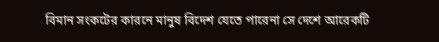বিমান সংকটের কারনে মানুষ বিদেশ যেতে পারেনা সে দেশে আরেকটি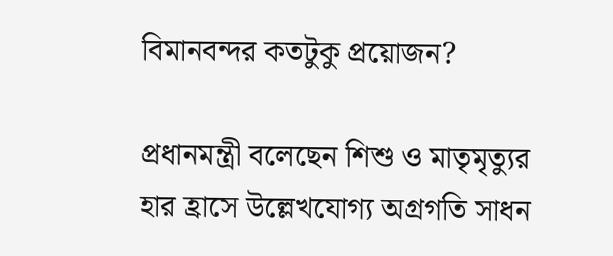বিমানবন্দর কতটুকু প্রয়োজন?

প্রধানমন্ত্রী বলেছেন শিশু ও মাতৃমৃত্যুর হার হ্রাসে উল্লেখযোগ্য অগ্রগতি সাধন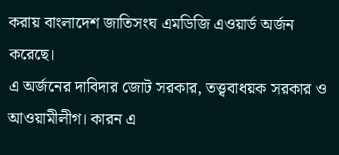করায় বাংলাদেশ জাতিসংঘ এমডিজি এওয়ার্ড অর্জন করেছে।
এ অর্জনের দাবিদার জোট সরকার, তত্ত্ববাধয়ক সরকার ও আওয়ামীলীগ। কারন এ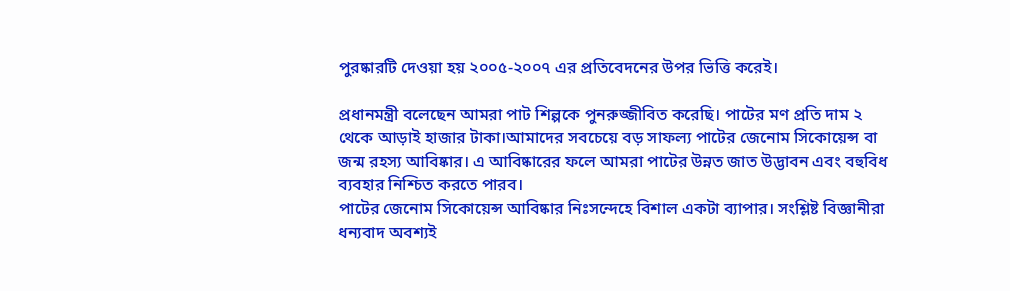পুরষ্কারটি দেওয়া হয় ২০০৫-২০০৭ এর প্রতিবেদনের উপর ভিত্তি করেই।

প্রধানমন্ত্রী বলেছেন আমরা পাট শিল্পকে পুনরুজ্জীবিত করেছি। পাটের মণ প্রতি দাম ২ থেকে আড়াই হাজার টাকা।আমাদের সবচেয়ে বড় সাফল্য পাটের জেনোম সিকোয়েন্স বা জন্ম রহস্য আবিষ্কার। এ আবিষ্কারের ফলে আমরা পাটের উন্নত জাত উদ্ভাবন এবং বহুবিধ ব্যবহার নিশ্চিত করতে পারব।
পাটের জেনোম সিকোয়েন্স আবিষ্কার নিঃসন্দেহে বিশাল একটা ব্যাপার। সংশ্লিষ্ট বিজ্ঞানীরা ধন্যবাদ অবশ্যই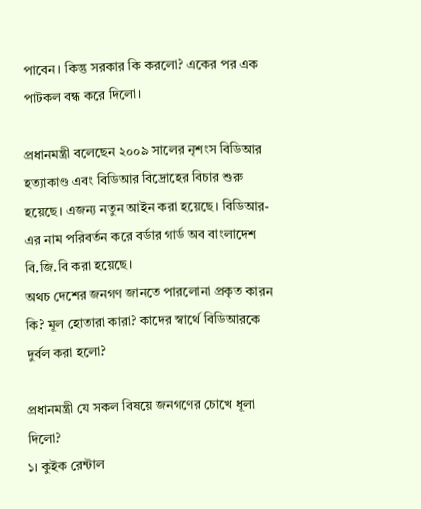পাবেন। কিন্তু সরকার কি করলো? একের পর এক পাটকল বন্ধ করে দিলো।

প্রধানমন্ত্রী বলেছেন ২০০৯ সালের নৃশংস বিডিআর হত্যাকাণ্ড এবং বিডিআর বিদ্রোহের বিচার শুরু হয়েছে। এজন্য নতুন আইন করা হয়েছে। বিডিআর-এর নাম পরিবর্তন করে বর্ডার গার্ড অব বাংলাদেশ বি.জি.বি করা হয়েছে।
অথচ দেশের জনগণ জানতে পারলোনা প্রকৃত কারন কি? মূল হোতারা কারা? কাদের স্বার্থে বিডিআরকে দুর্বল করা হলো?

প্রধানমন্ত্রী যে সকল বিষয়ে জনগণের চোখে ধূলা দিলো?
১। কুইক রেন্টাল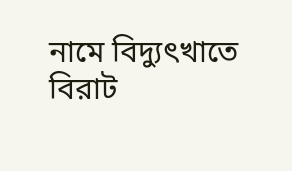নামে বিদ্যুৎখাতে বিরাট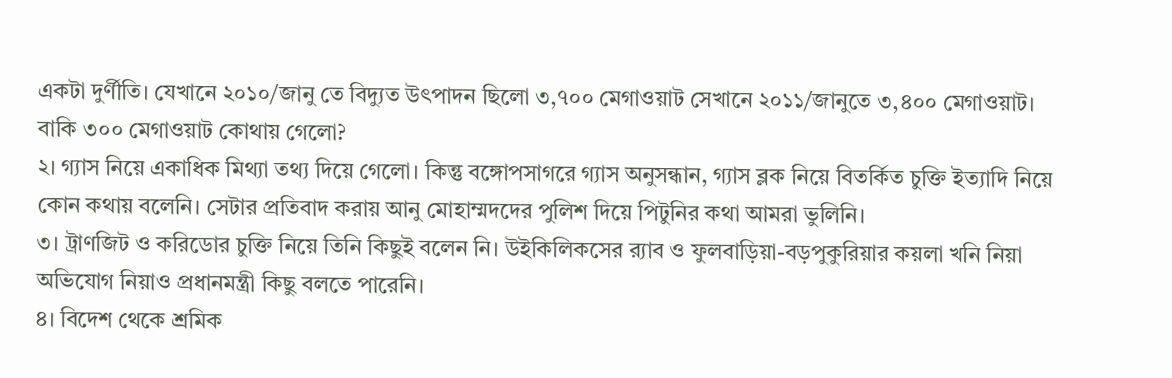একটা দুর্ণীতি। যেখানে ২০১০/জানু তে বিদ্যুত উৎপাদন ছিলো ৩,৭০০ মেগাওয়াট সেখানে ২০১১/জানুতে ৩,৪০০ মেগাওয়াট। বাকি ৩০০ মেগাওয়াট কোথায় গেলো?
২। গ্যাস নিয়ে একাধিক মিথ্যা তথ্য দিয়ে গেলো। কিন্তু বঙ্গোপসাগরে গ্যাস অনুসন্ধান, গ্যাস ব্লক নিয়ে বিতর্কিত চুক্তি ইত্যাদি নিয়ে কোন কথায় বলেনি। সেটার প্রতিবাদ করায় আনু মোহাম্মদদের পুলিশ দিয়ে পিটুনির কথা আমরা ভুলিনি।
৩। ট্রাণজিট ও করিডোর চুক্তি নিয়ে তিনি কিছুই বলেন নি। উইকিলিকসের র‌্যাব ও ফুলবাড়িয়া-বড়পুকুরিয়ার কয়লা খনি নিয়া অভিযোগ নিয়াও প্রধানমন্ত্রী কিছু বলতে পারেনি।
৪। বিদেশ থেকে শ্রমিক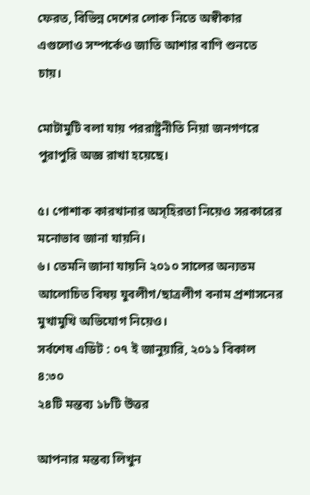ফেরত, বিভিন্ন দেশের লোক নিতে অস্বীকার এগুলোও সম্পর্কেও জাতি আশার বাণি শুনতে চায়।

মোটামুটি বলা যায় পররাষ্ট্রনীতি নিয়া জনগণরে পুরাপুরি অজ্ঞ রাখা হয়েছে।

৫। পোশাক কারখানার অস্হিরতা নিয়েও সরকারের মনোভাব জানা যায়নি।
৬। তেমনি জানা যায়নি ২০১০ সালের অন্যতম আলোচিত বিষয় যুবলীগ/ছাত্রলীগ বনাম প্রশাসনের মুখামুখি অভিযোগ নিয়েও।
সর্বশেষ এডিট : ০৭ ই জানুয়ারি, ২০১১ বিকাল ৪:৩০
২৪টি মন্তব্য ১৮টি উত্তর

আপনার মন্তব্য লিখুন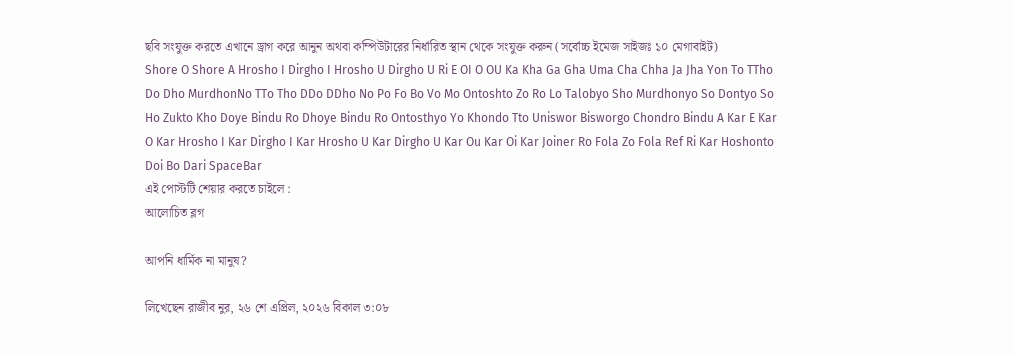ছবি সংযুক্ত করতে এখানে ড্রাগ করে আনুন অথবা কম্পিউটারের নির্ধারিত স্থান থেকে সংযুক্ত করুন (সর্বোচ্চ ইমেজ সাইজঃ ১০ মেগাবাইট)
Shore O Shore A Hrosho I Dirgho I Hrosho U Dirgho U Ri E OI O OU Ka Kha Ga Gha Uma Cha Chha Ja Jha Yon To TTho Do Dho MurdhonNo TTo Tho DDo DDho No Po Fo Bo Vo Mo Ontoshto Zo Ro Lo Talobyo Sho Murdhonyo So Dontyo So Ho Zukto Kho Doye Bindu Ro Dhoye Bindu Ro Ontosthyo Yo Khondo Tto Uniswor Bisworgo Chondro Bindu A Kar E Kar O Kar Hrosho I Kar Dirgho I Kar Hrosho U Kar Dirgho U Kar Ou Kar Oi Kar Joiner Ro Fola Zo Fola Ref Ri Kar Hoshonto Doi Bo Dari SpaceBar
এই পোস্টটি শেয়ার করতে চাইলে :
আলোচিত ব্লগ

আপনি ধার্মিক না মানুষ?

লিখেছেন রাজীব নুর, ২৬ শে এপ্রিল, ২০২৬ বিকাল ৩:০৮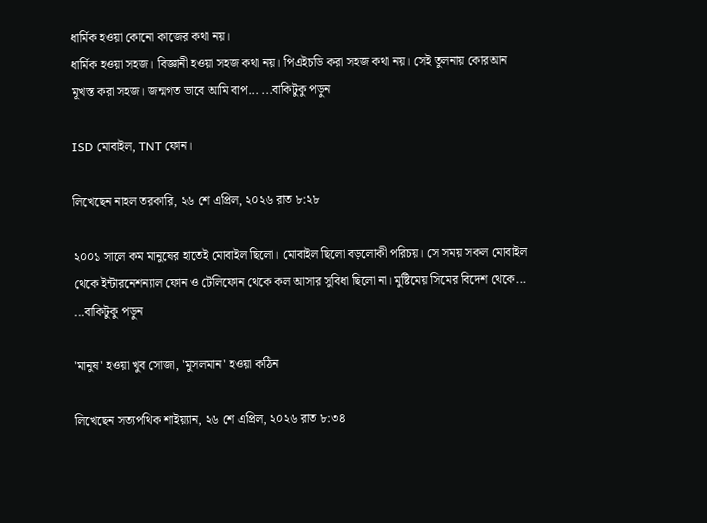ধার্মিক হওয়া কোনো কাজের কথা নয়।
ধার্মিক হওয়া সহজ। বিজ্ঞানী হওয়া সহজ কথা নয়। পিএইচডি করা সহজ কথা নয়। সেই তুলনায় কোরআন মূখস্ত করা সহজ। জন্মগত ভাবে আমি বাপ... ...বাকিটুকু পড়ুন

ISD মোবাইল, TNT ফোন।

লিখেছেন নাহল তরকারি, ২৬ শে এপ্রিল, ২০২৬ রাত ৮:২৮

২০০১ সালে কম মানুষের হাতেই মোবাইল ছিলো। মোবাইল ছিলো বড়লোকী পরিচয়। সে সময় সকল মোবাইল থেকে ইন্টারনেশন্যাল ফোন ও টেলিফোন থেকে কল আসার সুবিধা ছিলো না। মুষ্টিমেয় সিমের বিদেশ থেকে... ...বাকিটুকু পড়ুন

'মানুষ' হওয়া খুব সোজা, 'মুসলমান' হওয়া কঠিন

লিখেছেন সত্যপথিক শাইয়্যান, ২৬ শে এপ্রিল, ২০২৬ রাত ৮:৩৪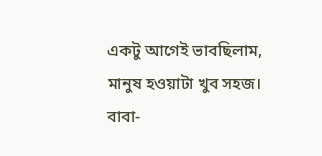একটু আগেই ভাবছিলাম, মানুষ হওয়াটা খুব সহজ। বাবা-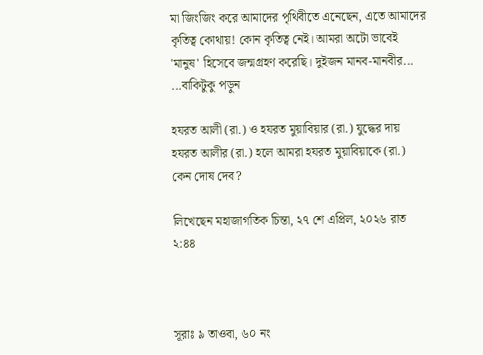মা জিংজিং করে আমাদের পৃথিবীতে এনেছেন, এতে আমাদের কৃতিত্ব কোথায়! কোন কৃতিত্ব নেই। আমরা অটো ভাবেই 'মানুষ' হিসেবে জন্মগ্রহণ করেছি। দুইজন মানব-মানবীর... ...বাকিটুকু পড়ুন

হযরত আলী (রা.) ও হযরত মুয়াবিয়ার (রা.) যুদ্ধের দায় হযরত আলীর (রা.) হলে আমরা হযরত মুয়াবিয়াকে (রা.) কেন দোষ দেব?

লিখেছেন মহাজাগতিক চিন্তা, ২৭ শে এপ্রিল, ২০২৬ রাত ২:৪৪



সূরাঃ ৯ তাওবা, ৬০ নং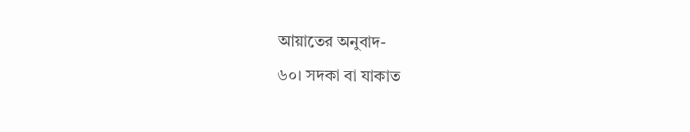আয়াতের অনুবাদ-
৬০। সদকা বা যাকাত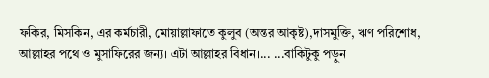ফকির, মিসকিন, এর কর্মচারী, মোয়াল্লাফাতে কুলুব (অন্তর আকৃষ্ট),দাসমুক্তি, ঋণ পরিশোধ, আল্লাহর পথে ও মুসাফিরের জন্য। এটা আল্লাহর বিধান।... ...বাকিটুকু পড়ুন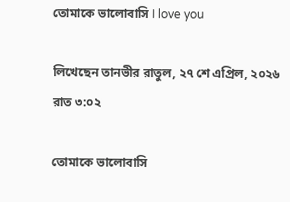তোমাকে ভালোবাসি I love you

লিখেছেন তানভীর রাতুল, ২৭ শে এপ্রিল, ২০২৬ রাত ৩:০২

তোমাকে ভালোবাসি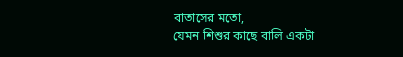বাতাসের মতো,
যেমন শিশুর কাছে বালি একটা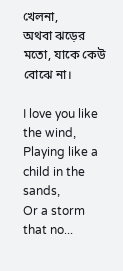খেলনা,
অথবা ঝড়ের মতো, যাকে কেউ বোঝে না।

I love you like the wind,
Playing like a child in the sands,
Or a storm that no...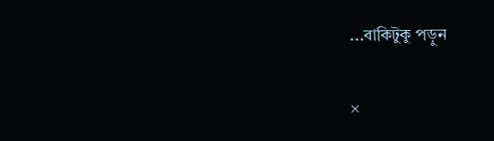...বাকিটুকু পড়ুন

×